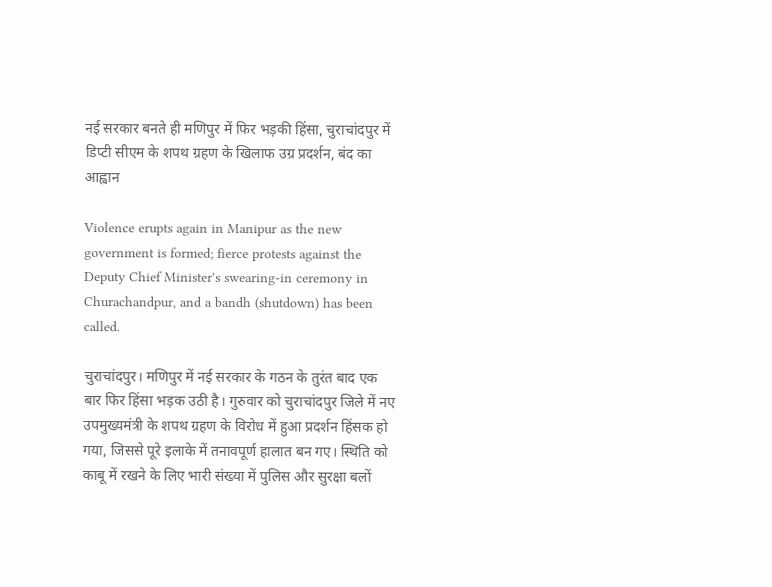नई सरकार बनते ही मणिपुर में फिर भड़की हिंसा, चुराचांदपुर में डिप्टी सीएम के शपथ ग्रहण के खिलाफ उग्र प्रदर्शन, बंद का आह्वान

Violence erupts again in Manipur as the new government is formed; fierce protests against the Deputy Chief Minister's swearing-in ceremony in Churachandpur, and a bandh (shutdown) has been called.

चुराचांदपुर। मणिपुर में नई सरकार के गठन के तुरंत बाद एक बार फिर हिंसा भड़क उठी है। गुरुवार को चुराचांदपुर जिले में नए उपमुख्यमंत्री के शपथ ग्रहण के विरोध में हुआ प्रदर्शन हिंसक हो गया, जिससे पूरे इलाके में तनावपूर्ण हालात बन गए। स्थिति को काबू में रखने के लिए भारी संख्या में पुलिस और सुरक्षा बलों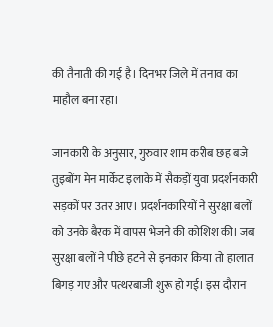की तैनाती की गई है। दिनभर जिले में तनाव का माहौल बना रहा।

जानकारी के अनुसार, गुरुवार शाम करीब छह बजे तुइबोंग मेन मार्केट इलाके में सैकड़ों युवा प्रदर्शनकारी सड़कों पर उतर आए। प्रदर्शनकारियों ने सुरक्षा बलों को उनके बैरक में वापस भेजने की कोशिश की। जब सुरक्षा बलों ने पीछे हटने से इनकार किया तो हालात बिगड़ गए और पत्थरबाजी शुरू हो गई। इस दौरान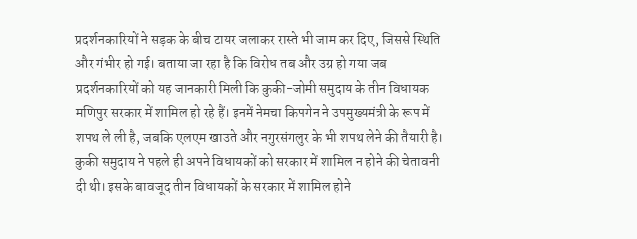प्रदर्शनकारियों ने सड़क के बीच टायर जलाकर रास्ते भी जाम कर दिए, जिससे स्थिति और गंभीर हो गई। बताया जा रहा है कि विरोध तब और उग्र हो गया जब प्रदर्शनकारियों को यह जानकारी मिली कि कुकी-जोमी समुदाय के तीन विधायक मणिपुर सरकार में शामिल हो रहे हैं। इनमें नेमचा किपगेन ने उपमुख्यमंत्री के रूप में शपथ ले ली है, जबकि एलएम खाउते और नगुरसंगलुर के भी शपथ लेने की तैयारी है। कुकी समुदाय ने पहले ही अपने विधायकों को सरकार में शामिल न होने की चेतावनी दी थी। इसके बावजूद तीन विधायकों के सरकार में शामिल होने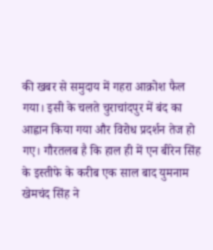की खबर से समुदाय में गहरा आक्रोश फैल गया। इसी के चलते चुराचांदपुर में बंद का आह्वान किया गया और विरोध प्रदर्शन तेज हो गए। गौरतलब है कि हाल ही में एन बीरेन सिंह के इस्तीफे के करीब एक साल बाद युमनाम खेमचंद सिंह ने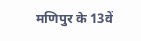मणिपुर के 13वें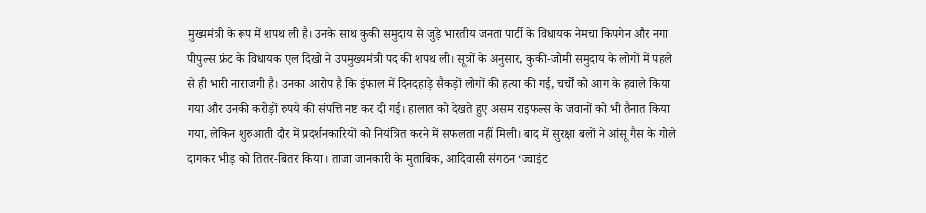मुख्यमंत्री के रूप में शपथ ली है। उनके साथ कुकी समुदाय से जुड़े भारतीय जनता पार्टी के विधायक नेमचा किपगेन और नगा पीपुल्स फ्रंट के विधायक एल दिखो ने उपमुख्यमंत्री पद की शपथ ली। सूत्रों के अनुसार, कुकी-जोमी समुदाय के लोगों में पहले से ही भारी नाराजगी है। उनका आरोप है कि इंफाल में दिनदहाड़े सैकड़ों लोगों की हत्या की गई, चर्चों को आग के हवाले किया गया और उनकी करोड़ों रुपये की संपत्ति नष्ट कर दी गई। हालात को देखते हुए असम राइफल्स के जवानों को भी तैनात किया गया, लेकिन शुरुआती दौर में प्रदर्शनकारियों को नियंत्रित करने में सफलता नहीं मिली। बाद में सुरक्षा बलों ने आंसू गैस के गोले दागकर भीड़ को तितर-बितर किया। ताजा जानकारी के मुताबिक, आदिवासी संगठन ‘ज्वाइंट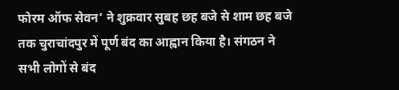फोरम ऑफ सेवन’ ने शुक्रवार सुबह छह बजे से शाम छह बजे तक चुराचांदपुर में पूर्ण बंद का आह्वान किया है। संगठन ने सभी लोगों से बंद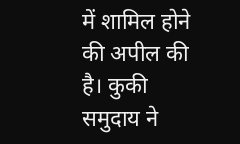में शामिल होने की अपील की है। कुकी समुदाय ने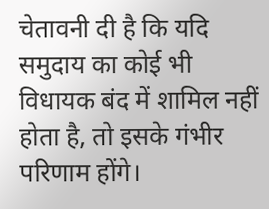चेतावनी दी है कि यदि समुदाय का कोई भी विधायक बंद में शामिल नहीं होता है, तो इसके गंभीर परिणाम होंगे।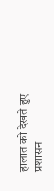हालात को देखते हुए प्रशासन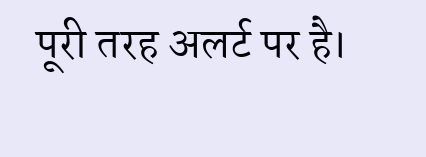पूरी तरह अलर्ट पर है।